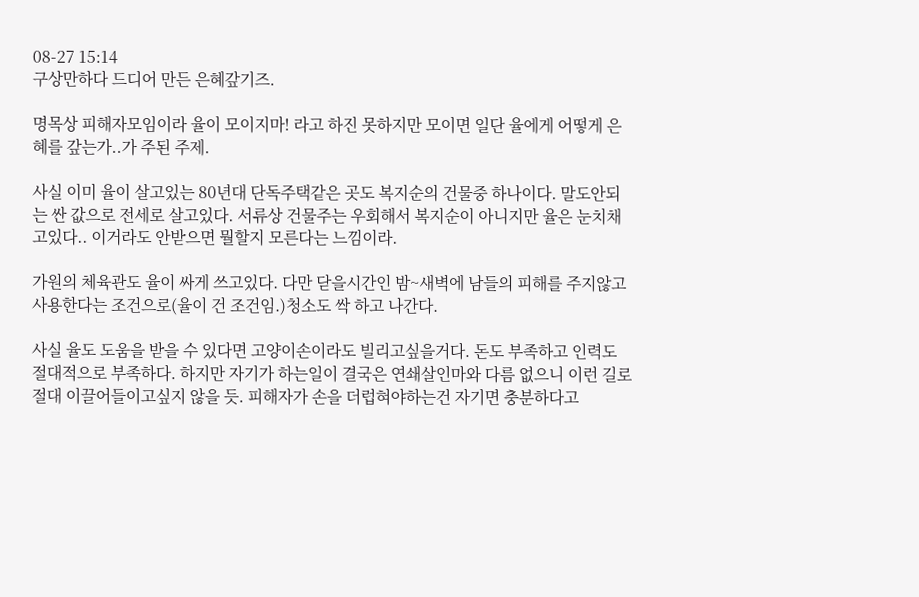08-27 15:14
구상만하다 드디어 만든 은혜갚기즈.

명목상 피해자모임이라 율이 모이지마! 라고 하진 못하지만 모이면 일단 율에게 어떻게 은혜를 갚는가..가 주된 주제.

사실 이미 율이 살고있는 80년대 단독주택같은 곳도 복지순의 건물중 하나이다. 말도안되는 싼 값으로 전세로 살고있다. 서류상 건물주는 우회해서 복지순이 아니지만 율은 눈치채고있다.. 이거라도 안받으면 뭘할지 모른다는 느낌이라.

가원의 체육관도 율이 싸게 쓰고있다. 다만 닫을시간인 밤~새벽에 남들의 피해를 주지않고 사용한다는 조건으로(율이 건 조건임.)청소도 싹 하고 나간다.

사실 율도 도움을 받을 수 있다면 고양이손이라도 빌리고싶을거다. 돈도 부족하고 인력도 절대적으로 부족하다. 하지만 자기가 하는일이 결국은 연쇄살인마와 다름 없으니 이런 길로 절대 이끌어들이고싶지 않을 듯. 피해자가 손을 더럽혀야하는건 자기면 충분하다고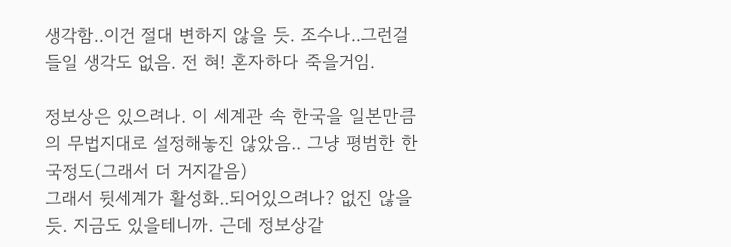생각함..이건 절대 변하지 않을 듯. 조수나..그런걸 들일 생각도 없음. 전 혀! 혼자하다 죽을거임.

정보상은 있으려나. 이 세계관 속 한국을 일본만큼의 무법지대로 설정해놓진 않았음.. 그냥 평범한 한국정도(그래서 더 거지같음)
그래서 뒷세계가 활성화..되어있으려나? 없진 않을듯. 지금도 있을테니까. 근데 정보상같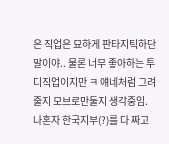은 직업은 묘하게 판타지틱하단말이야.. 물론 너무 좋아하는 투디직업이지만 ㅋ 얘네처럼 그려줄지 모브로만둘지 생각중임. 나혼자 한국지부(?)를 다 짜고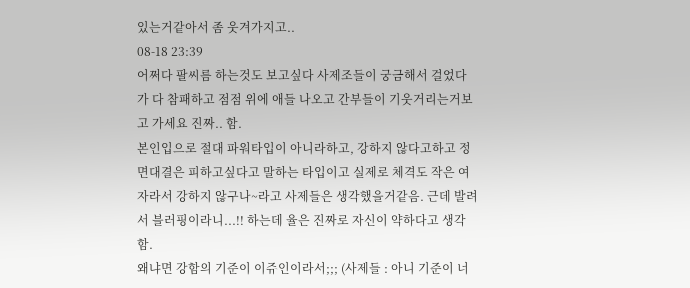있는거같아서 좀 웃겨가지고..
08-18 23:39
어쩌다 팔씨름 하는것도 보고싶다 사제조들이 궁금해서 걸었다가 다 참패하고 점점 위에 애들 나오고 간부들이 기웃거리는거보고 가세요 진짜.. 함.
본인입으로 절대 파워타입이 아니라하고, 강하지 않다고하고 정면대결은 피하고싶다고 말하는 타입이고 실제로 체격도 작은 여자라서 강하지 않구나~라고 사제들은 생각했을거같음. 근데 발려서 블러핑이라니...!! 하는데 율은 진짜로 자신이 약하다고 생각함.
왜냐면 강함의 기준이 이쥬인이라서;;; (사제들 : 아니 기준이 너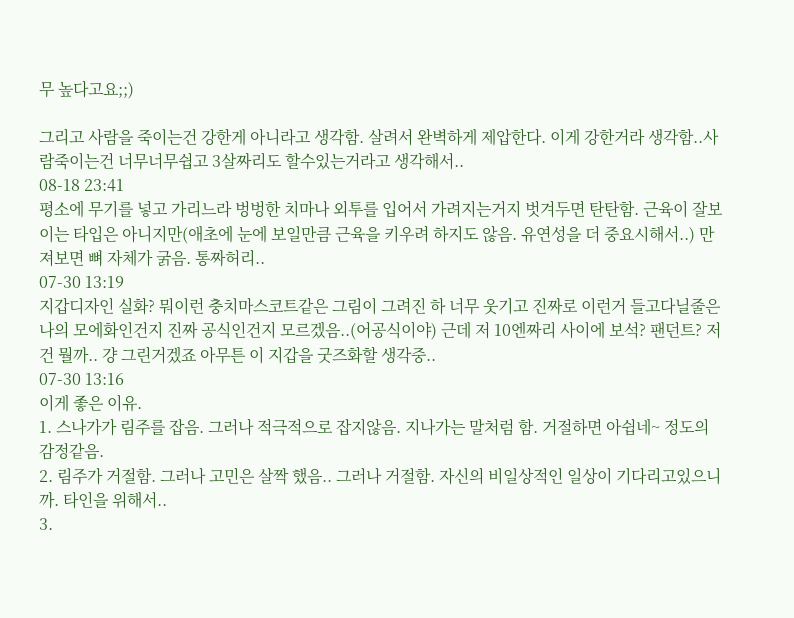무 높다고요;;)

그리고 사람을 죽이는건 강한게 아니라고 생각함. 살려서 완벽하게 제압한다. 이게 강한거라 생각함..사람죽이는건 너무너무쉽고 3살짜리도 할수있는거라고 생각해서..
08-18 23:41
평소에 무기를 넣고 가리느라 벙벙한 치마나 외투를 입어서 가려지는거지 벗겨두면 탄탄함. 근육이 잘보이는 타입은 아니지만(애초에 눈에 보일만큼 근육을 키우려 하지도 않음. 유연성을 더 중요시해서..) 만져보면 뼈 자체가 굵음. 통짜허리..
07-30 13:19
지갑디자인 실화? 뭐이런 충치마스코트같은 그림이 그려진 하 너무 웃기고 진짜로 이런거 들고다닐줄은 나의 모에화인건지 진짜 공식인건지 모르겠음..(어공식이야) 근데 저 10엔짜리 사이에 보석? 팬던트? 저건 뭘까.. 걍 그린거겠죠 아무튼 이 지갑을 굿즈화할 생각중..
07-30 13:16
이게 좋은 이유.
1. 스나가가 림주를 잡음. 그러나 적극적으로 잡지않음. 지나가는 말처럼 함. 거절하면 아쉽네~ 정도의 감정같음.
2. 림주가 거절함. 그러나 고민은 살짝 했음.. 그러나 거절함. 자신의 비일상적인 일상이 기다리고있으니까. 타인을 위해서..
3.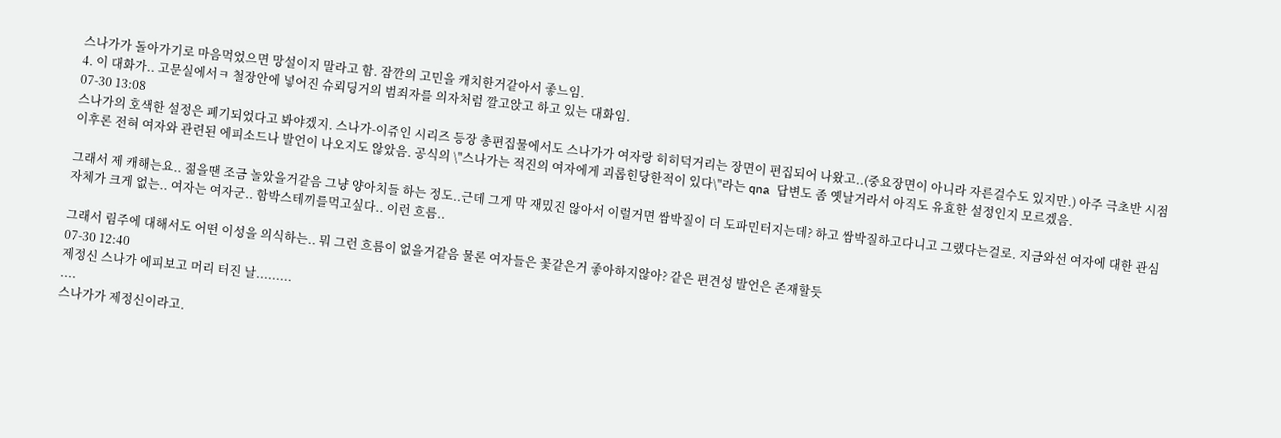스나가가 돌아가기로 마음먹었으면 망설이지 말라고 함. 잠깐의 고민을 캐치한거같아서 좋느임.
4. 이 대화가.. 고문실에서ㅋ 철장안에 넣어진 슈뢰딩거의 범죄자를 의자처럼 깔고앉고 하고 있는 대화임.
07-30 13:08
스나가의 호색한 설정은 폐기되었다고 봐야겠지. 스나가-이쥬인 시리즈 등장 총편집물에서도 스나가가 여자랑 히히덕거리는 장면이 편집되어 나왔고..(중요장면이 아니라 자른걸수도 있지만.) 아주 극초반 시점 이후론 전혀 여자와 관련된 에피소드나 발언이 나오지도 않았음. 공식의 \"스나가는 적진의 여자에게 괴롭힌당한적이 있다\"라는 qna 답변도 좀 옛날거라서 아직도 유효한 설정인지 모르겠음.

그래서 제 캐해는요.. 젊을땐 조금 놀았을거같음 그냥 양아치들 하는 정도..근데 그게 막 재밌진 않아서 이럴거면 쌈박질이 더 도파민터지는데? 하고 쌈박질하고다니고 그랬다는걸로. 지금와선 여자에 대한 관심자체가 크게 없는.. 여자는 여자군.. 함박스테끼를먹고싶다.. 이런 흐름..

그래서 림주에 대해서도 어떤 이성을 의식하는.. 뭐 그런 흐름이 없을거같음 물론 여자들은 꽃같은거 좋아하지않아? 같은 편견성 발언은 존재할듯
07-30 12:40
제정신 스나가 에피보고 머리 터진 날.........
....
스나가가 제정신이라고.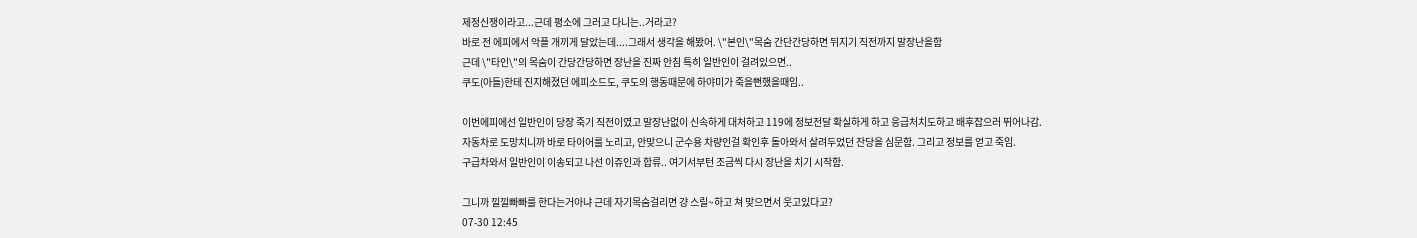제정신쟁이라고...근데 평소에 그러고 다니는..거라고?
바로 전 에피에서 악플 개끼게 달았는데....그래서 생각을 해봤어. \"본인\"목숨 간단간당하면 뒤지기 직전까지 말장난을함
근데 \"타인\"의 목숨이 간당간당하면 장난을 진짜 안침 특히 일반인이 걸려있으면..
쿠도(아들)한테 진지해졌던 에피소드도, 쿠도의 행동때문에 하야미가 죽을뻔했을때임..

이번에피에선 일반인이 당장 죽기 직전이였고 말장난없이 신속하게 대처하고 119에 정보전달 확실하게 하고 응급처치도하고 배후잡으러 뛰어나감.
자동차로 도망치니까 바로 타이어를 노리고, 안맞으니 군수용 차량인걸 확인후 돌아와서 살려두었던 잔당을 심문함. 그리고 정보를 얻고 죽임.
구급차와서 일반인이 이송되고 나선 이쥬인과 합류.. 여기서부턴 조금씩 다시 장난을 치기 시작함.

그니까 낄낄빠빠를 한다는거아냐 근데 자기목숨걸리면 걍 스릴~하고 쳐 맞으면서 웃고있다고?
07-30 12:45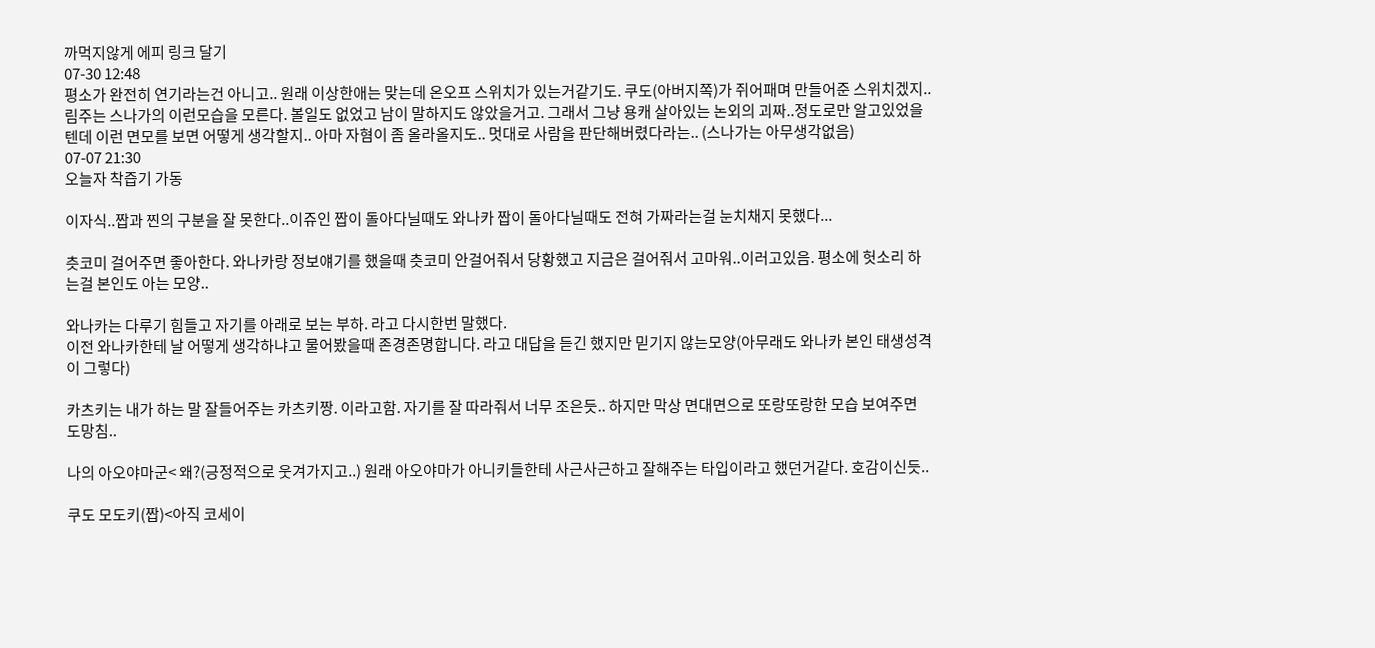까먹지않게 에피 링크 달기
07-30 12:48
평소가 완전히 연기라는건 아니고.. 원래 이상한애는 맞는데 온오프 스위치가 있는거같기도. 쿠도(아버지쪽)가 쥐어패며 만들어준 스위치겠지.. 림주는 스나가의 이런모습을 모른다. 볼일도 없었고 남이 말하지도 않았을거고. 그래서 그냥 용캐 살아있는 논외의 괴짜..정도로만 알고있었을텐데 이런 면모를 보면 어떻게 생각할지.. 아마 자혐이 좀 올라올지도.. 멋대로 사람을 판단해버렸다라는.. (스나가는 아무생각없음)
07-07 21:30
오늘자 착즙기 가동

이자식..짭과 찐의 구분을 잘 못한다..이쥬인 짭이 돌아다닐때도 와나카 짭이 돌아다닐때도 전혀 가짜라는걸 눈치채지 못했다...

츳코미 걸어주면 좋아한다. 와나카랑 정보얘기를 했을때 츳코미 안걸어줘서 당황했고 지금은 걸어줘서 고마워..이러고있음. 평소에 헛소리 하는걸 본인도 아는 모양..

와나카는 다루기 힘들고 자기를 아래로 보는 부하. 라고 다시한번 말했다.
이전 와나카한테 날 어떻게 생각하냐고 물어봤을때 존경존명합니다. 라고 대답을 듣긴 했지만 믿기지 않는모양(아무래도 와나카 본인 태생성격이 그렇다)

카츠키는 내가 하는 말 잘들어주는 카츠키짱. 이라고함. 자기를 잘 따라줘서 너무 조은듯.. 하지만 막상 면대면으로 또랑또랑한 모습 보여주면 도망침..

나의 아오야마군< 왜?(긍정적으로 웃겨가지고..) 원래 아오야마가 아니키들한테 사근사근하고 잘해주는 타입이라고 했던거같다. 호감이신듯..

쿠도 모도키(짭)<아직 코세이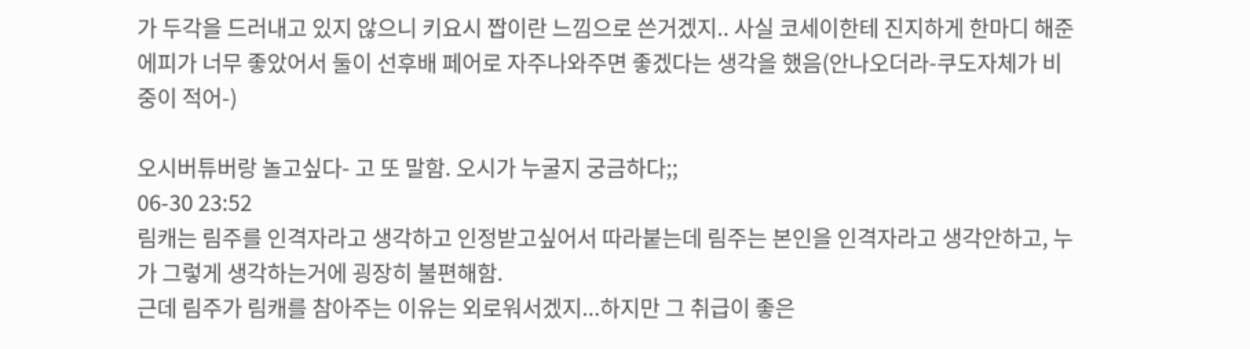가 두각을 드러내고 있지 않으니 키요시 짭이란 느낌으로 쓴거겠지.. 사실 코세이한테 진지하게 한마디 해준 에피가 너무 좋았어서 둘이 선후배 페어로 자주나와주면 좋겠다는 생각을 했음(안나오더라-쿠도자체가 비중이 적어-)

오시버튜버랑 놀고싶다- 고 또 말함. 오시가 누굴지 궁금하다;;
06-30 23:52
림캐는 림주를 인격자라고 생각하고 인정받고싶어서 따라붙는데 림주는 본인을 인격자라고 생각안하고, 누가 그렇게 생각하는거에 굉장히 불편해함.
근데 림주가 림캐를 참아주는 이유는 외로워서겠지...하지만 그 취급이 좋은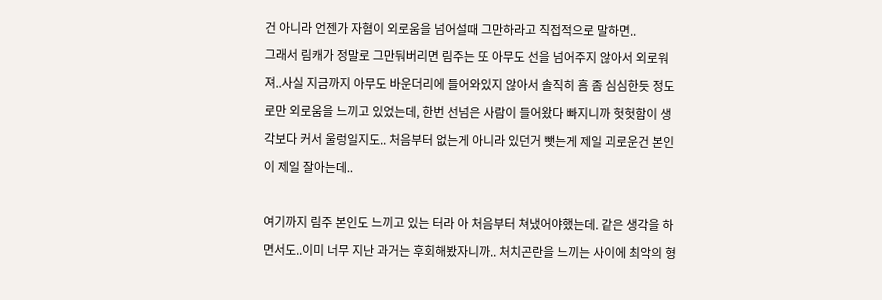건 아니라 언젠가 자혐이 외로움을 넘어설때 그만하라고 직접적으로 말하면..
그래서 림캐가 정말로 그만둬버리면 림주는 또 아무도 선을 넘어주지 않아서 외로워져..사실 지금까지 아무도 바운더리에 들어와있지 않아서 솔직히 흠 좀 심심한듯 정도로만 외로움을 느끼고 있었는데, 한번 선넘은 사람이 들어왔다 빠지니까 헛헛함이 생각보다 커서 울렁일지도.. 처음부터 없는게 아니라 있던거 뺏는게 제일 괴로운건 본인이 제일 잘아는데..

여기까지 림주 본인도 느끼고 있는 터라 아 처음부터 쳐냈어야했는데. 같은 생각을 하면서도..이미 너무 지난 과거는 후회해봤자니까.. 처치곤란을 느끼는 사이에 최악의 형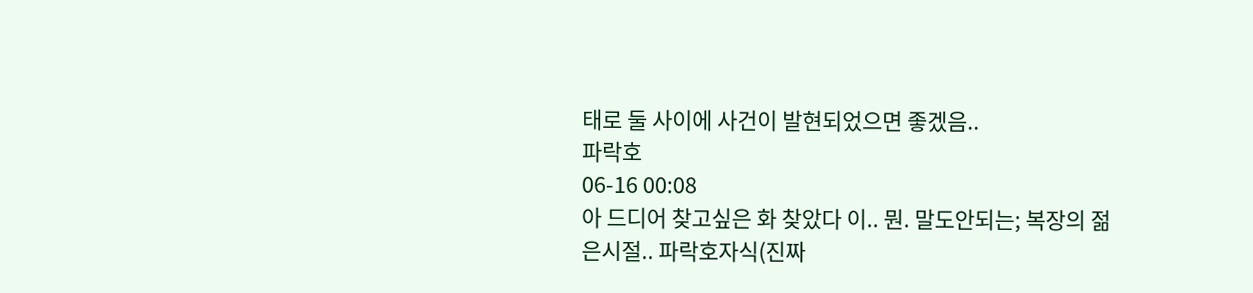태로 둘 사이에 사건이 발현되었으면 좋겠음..
파락호
06-16 00:08
아 드디어 찾고싶은 화 찾았다 이.. 뭔. 말도안되는; 복장의 젊은시절.. 파락호자식(진짜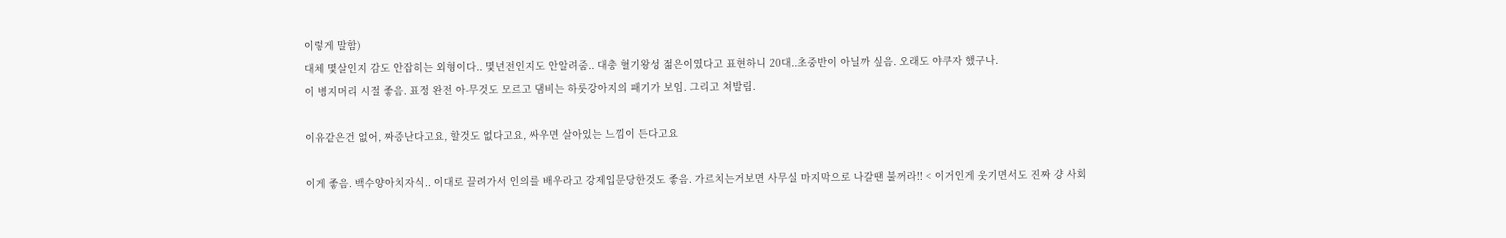이렇게 말함)
대체 몇살인지 감도 안잡히는 외형이다.. 몇년전인지도 안알려줌.. 대충 혈기왕성 젊은이였다고 표현하니 20대..초중반이 아닐까 싶음. 오래도 야쿠자 했구나.
이 병지머리 시절 좋음. 표정 완전 아-무것도 모르고 댐비는 하룻강아지의 패기가 보임. 그리고 쳐발림.

이유같은건 없어, 짜증난다고요, 할것도 없다고요, 싸우면 살아있는 느낌이 든다고요

이게 좋음. 백수양아치자식.. 이대로 끌려가서 인의를 배우라고 강제입문당한것도 좋음. 가르치는거보면 사무실 마지막으로 나갈땐 불꺼라!! < 이거인게 웃기면서도 진짜 걍 사회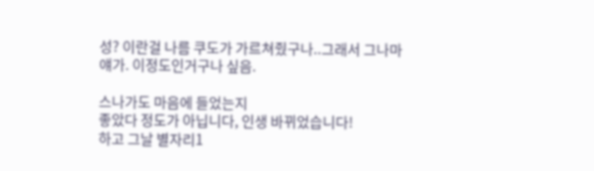성? 이란걸 나름 쿠도가 가르쳐줬구나..그래서 그나마 얘가. 이정도인거구나 싶음.

스나가도 마음에 들었는지
좋았다 정도가 아닙니다, 인생 바뀌었습니다!
하고 그날 별자리1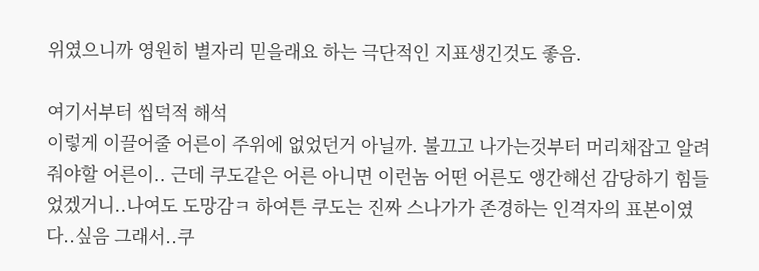위였으니까 영원히 별자리 믿을래요 하는 극단적인 지표생긴것도 좋음.

여기서부터 씹덕적 해석
이렇게 이끌어줄 어른이 주위에 없었던거 아닐까. 불끄고 나가는것부터 머리채잡고 알려줘야할 어른이.. 근데 쿠도같은 어른 아니면 이런놈 어떤 어른도 앵간해선 감당하기 힘들었겠거니..나여도 도망감ㅋ 하여튼 쿠도는 진짜 스나가가 존경하는 인격자의 표본이였다..싶음 그래서..쿠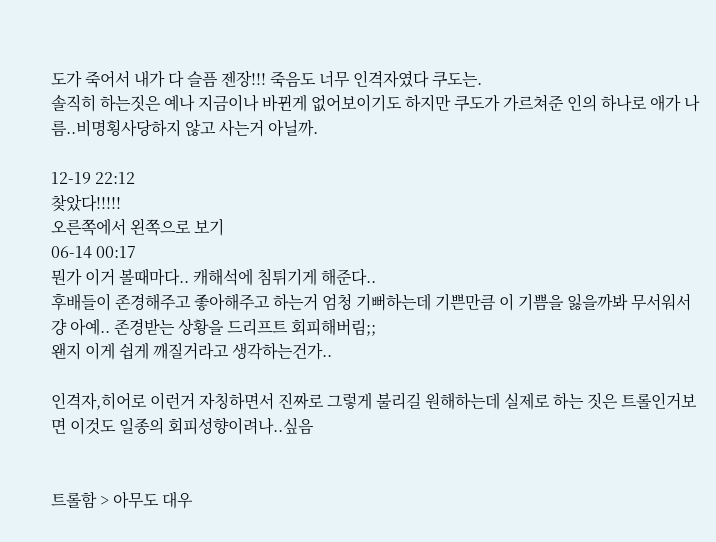도가 죽어서 내가 다 슬픔 젠장!!! 죽음도 너무 인격자였다 쿠도는.
솔직히 하는짓은 예나 지금이나 바뀐게 없어보이기도 하지만 쿠도가 가르쳐준 인의 하나로 애가 나름..비명횡사당하지 않고 사는거 아닐까.

12-19 22:12
찾았다!!!!!
오른쪽에서 왼쪽으로 보기
06-14 00:17
뭔가 이거 볼때마다.. 캐해석에 침튀기게 해준다..
후배들이 존경해주고 좋아해주고 하는거 엄청 기뻐하는데 기쁜만큼 이 기쁨을 잃을까봐 무서워서 걍 아예.. 존경받는 상황을 드리프트 회피해버림;;
왠지 이게 쉽게 깨질거라고 생각하는건가..

인격자,히어로 이런거 자칭하면서 진짜로 그렇게 불리길 원해하는데 실제로 하는 짓은 트롤인거보면 이것도 일종의 회피성향이려나..싶음


트롤함 > 아무도 대우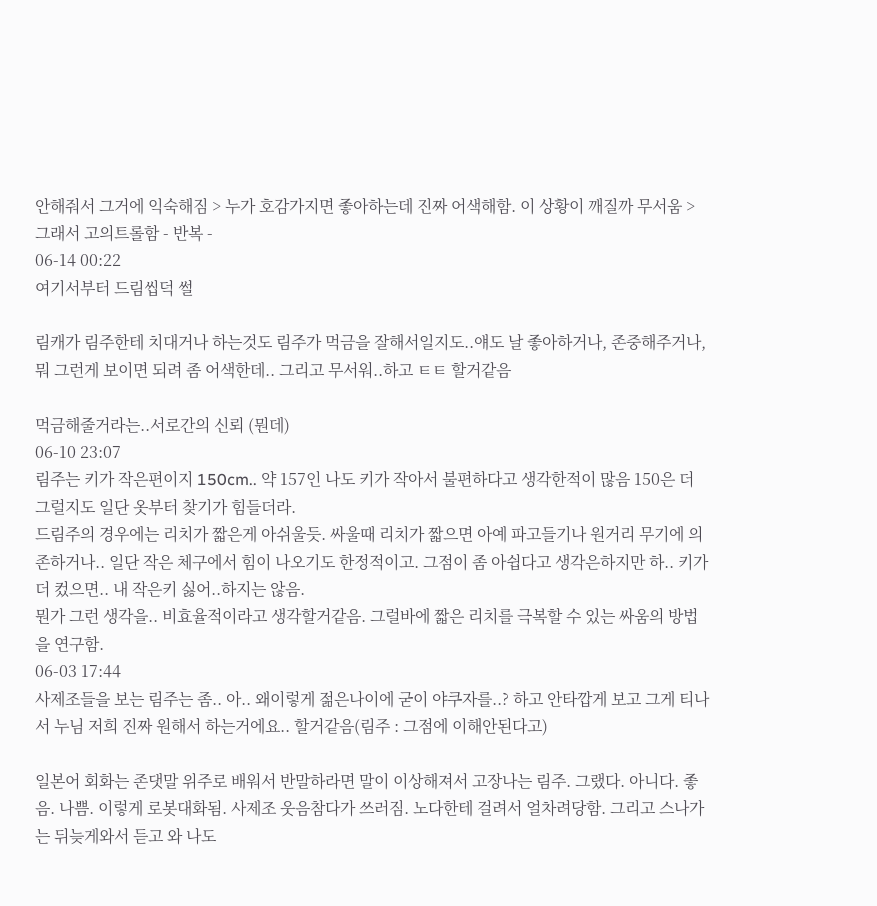안해줘서 그거에 익숙해짐 > 누가 호감가지면 좋아하는데 진짜 어색해함. 이 상황이 깨질까 무서움 > 그래서 고의트롤함 - 반복 -
06-14 00:22
여기서부터 드림씹덕 썰

림캐가 림주한테 치대거나 하는것도 림주가 먹금을 잘해서일지도..얘도 날 좋아하거나, 존중해주거나, 뭐 그런게 보이면 되려 좀 어색한데.. 그리고 무서워..하고 ㅌㅌ 할거같음

먹금해줄거라는..서로간의 신뢰 (뭔데)
06-10 23:07
림주는 키가 작은편이지 150cm.. 약 157인 나도 키가 작아서 불편하다고 생각한적이 많음 150은 더 그럴지도 일단 옷부터 찾기가 힘들더라.
드림주의 경우에는 리치가 짧은게 아쉬울듯. 싸울때 리치가 짧으면 아예 파고들기나 원거리 무기에 의존하거나.. 일단 작은 체구에서 힘이 나오기도 한정적이고. 그점이 좀 아쉽다고 생각은하지만 하.. 키가 더 컸으면.. 내 작은키 싫어..하지는 않음.
뭔가 그런 생각을.. 비효율적이라고 생각할거같음. 그럴바에 짧은 리치를 극복할 수 있는 싸움의 방법을 연구함.
06-03 17:44
사제조들을 보는 림주는 좀.. 아.. 왜이렇게 젊은나이에 굳이 야쿠자를..? 하고 안타깝게 보고 그게 티나서 누님 저희 진짜 원해서 하는거에요.. 할거같음(림주 : 그점에 이해안된다고)

일본어 회화는 존댓말 위주로 배워서 반말하라면 말이 이상해져서 고장나는 림주. 그랬다. 아니다. 좋음. 나쁨. 이렇게 로봇대화됨. 사제조 웃음참다가 쓰러짐. 노다한테 걸려서 얼차려당함. 그리고 스나가는 뒤늦게와서 듣고 와 나도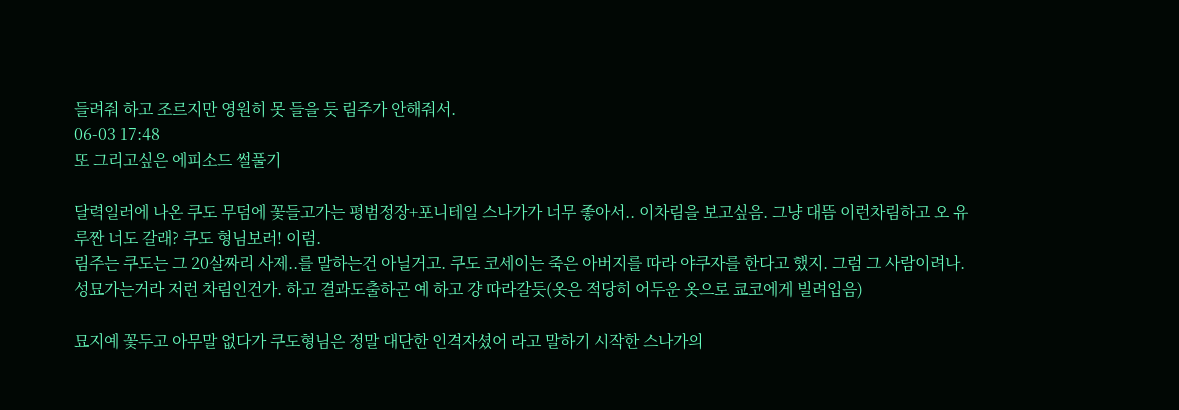들려줘 하고 조르지만 영원히 못 들을 듯 림주가 안해줘서.
06-03 17:48
또 그리고싶은 에피소드 썰풀기

달력일러에 나온 쿠도 무덤에 꽃들고가는 평범정장+포니테일 스나가가 너무 좋아서.. 이차림을 보고싶음. 그냥 대뜸 이런차림하고 오 유루짠 너도 갈래? 쿠도 형님보러! 이럼.
림주는 쿠도는 그 20살짜리 사제..를 말하는건 아닐거고. 쿠도 코세이는 죽은 아버지를 따라 야쿠자를 한다고 했지. 그럼 그 사람이려나. 성묘가는거라 저런 차림인건가. 하고 결과도출하곤 예 하고 걍 따라갈듯(옷은 적당히 어두운 옷으로 쿄코에게 빌려입음)

묘지예 꽃두고 아무말 없다가 쿠도형님은 정말 대단한 인격자셨어 라고 말하기 시작한 스나가의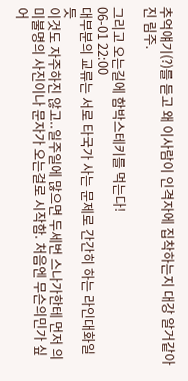추억얘기(?)를 듣고 왜 이사람이 인격자에 집착하는지 대강 알거같아진 림주.

그리고 오는길에 함박스테키를 먹는다!
06-01 22:00
대부분의 교류는 서로 타국가 사는 문제로 간간히 하는 라인대화일 듯
이것도 자주하진 않고..일주일에 많으면 두세번 스나가한테 먼저 의미불명의 사진이나 문자가 오는걸로 시작함. 처음엔 무슨의민가 싶어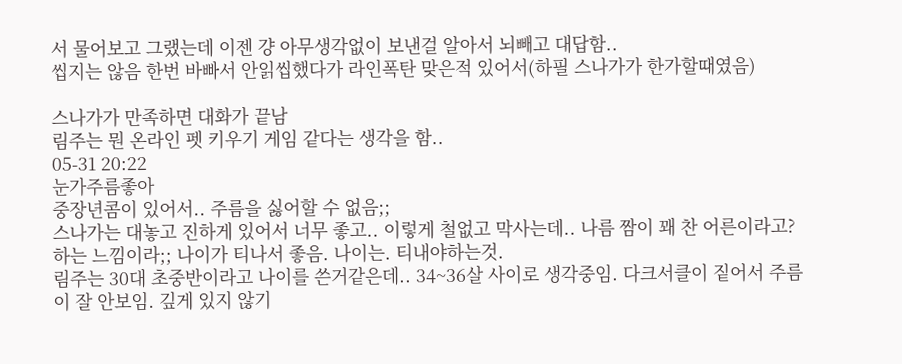서 물어보고 그랬는데 이젠 걍 아무생각없이 보낸걸 알아서 뇌빼고 대답함..
씹지는 않음 한번 바빠서 안읽씹했다가 라인폭탄 맞은적 있어서(하필 스나가가 한가할때였음)

스나가가 만족하면 대화가 끝남
림주는 뭔 온라인 펫 키우기 게임 같다는 생각을 함..
05-31 20:22
눈가주름좋아
중장년콤이 있어서.. 주름을 싫어할 수 없음;;
스나가는 대놓고 진하게 있어서 너무 좋고.. 이렇게 철없고 막사는데.. 나름 짬이 꽤 찬 어른이라고? 하는 느낌이라;; 나이가 티나서 좋음. 나이는. 티내야하는것.
림주는 30대 초중반이라고 나이를 쓴거같은데.. 34~36살 사이로 생각중임. 다크서클이 짙어서 주름이 잘 안보임. 깊게 있지 않기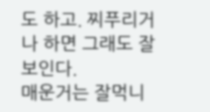도 하고. 찌푸리거나 하면 그래도 잘보인다.
매운거는 잘먹니